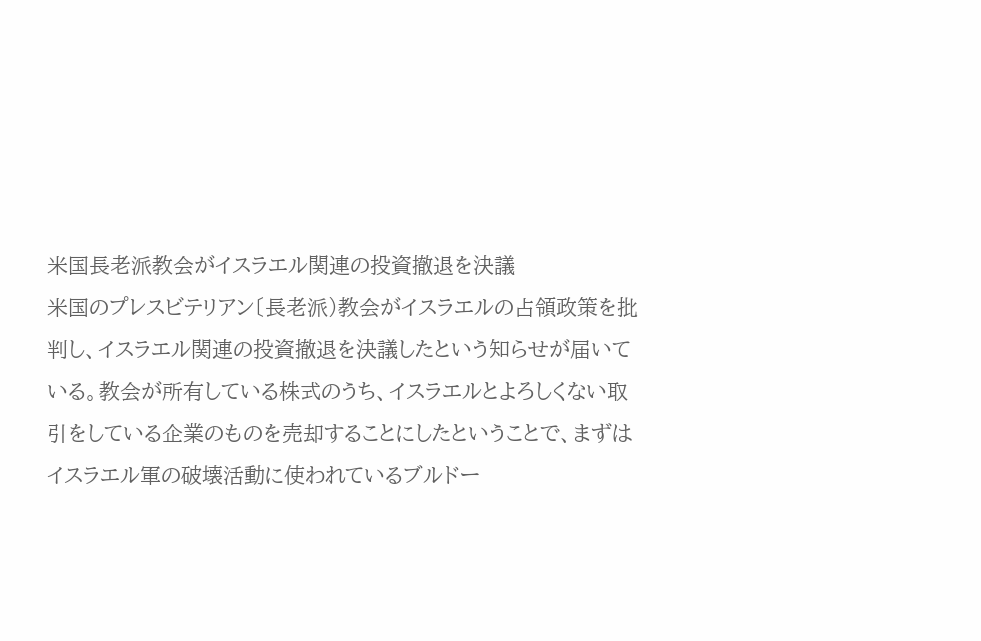米国長老派教会がイスラエル関連の投資撤退を決議
米国のプレスビテリアン〔長老派)教会がイスラエルの占領政策を批判し、イスラエル関連の投資撤退を決議したという知らせが届いている。教会が所有している株式のうち、イスラエルとよろしくない取引をしている企業のものを売却することにしたということで、まずはイスラエル軍の破壊活動に使われているブルドー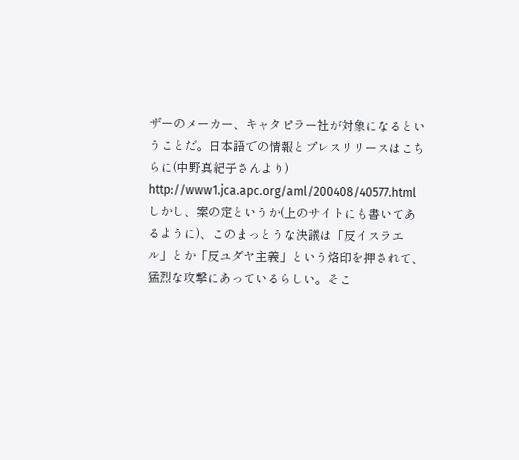ザーのメーカー、キャタピラー社が対象になるということだ。日本語での情報とプレスリリースはこちらに(中野真紀子さんより)
http://www1.jca.apc.org/aml/200408/40577.html
しかし、案の定というか(上のサイトにも書いてあるように)、このまっとうな決議は「反イスラエル」とか「反ユダヤ主義」という烙印を押されて、猛烈な攻撃にあっているらしい。そこ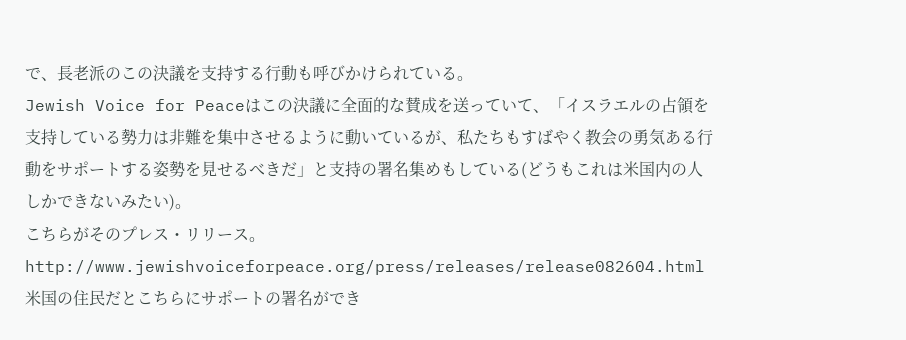で、長老派のこの決議を支持する行動も呼びかけられている。
Jewish Voice for Peaceはこの決議に全面的な賛成を送っていて、「イスラエルの占領を支持している勢力は非難を集中させるように動いているが、私たちもすばやく教会の勇気ある行動をサポートする姿勢を見せるべきだ」と支持の署名集めもしている(どうもこれは米国内の人しかできないみたい)。
こちらがそのプレス・リリース。
http://www.jewishvoiceforpeace.org/press/releases/release082604.html
米国の住民だとこちらにサポートの署名ができ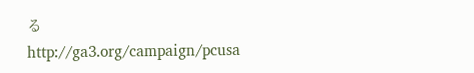る
http://ga3.org/campaign/pcusa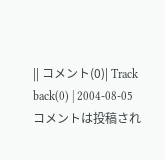|| コメント(0)| Track back(0) | 2004-08-05
コメントは投稿され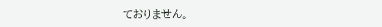ておりません。